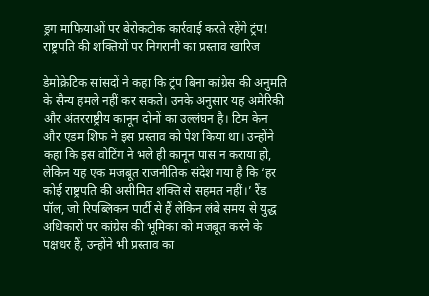ड्रग माफियाओं पर बेरोकटोक कार्रवाई करते रहेंगे ट्रंप! राष्ट्रपति की शक्तियों पर निगरानी का प्रस्ताव खारिज

डेमोक्रेटिक सांसदों ने कहा कि ट्रंप बिना कांग्रेस की अनुमति के सैन्य हमले नहीं कर सकते। उनके अनुसार यह अमेरिकी और अंतरराष्ट्रीय कानून दोनों का उल्लंघन है। टिम केन और एडम शिफ ने इस प्रस्ताव को पेश किया था। उन्होंने कहा कि इस वोटिंग ने भले ही कानून पास न कराया हो, लेकिन यह एक मजबूत राजनीतिक संदेश गया है कि ‘हर कोई राष्ट्रपति की असीमित शक्ति से सहमत नहीं।’ रैंड पॉल, जो रिपब्लिकन पार्टी से हैं लेकिन लंबे समय से युद्ध अधिकारों पर कांग्रेस की भूमिका को मजबूत करने के पक्षधर हैं, उन्होंने भी प्रस्ताव का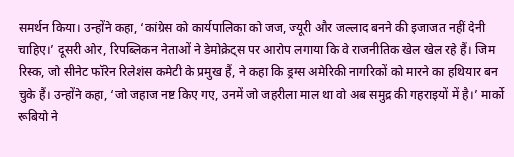समर्थन किया। उन्होंने कहा, ‘कांग्रेस को कार्यपालिका को जज, ज्यूरी और जल्लाद बनने की इजाजत नहीं देनी चाहिए।’ दूसरी ओर, रिपब्लिकन नेताओं ने डेमोक्रेट्स पर आरोप लगाया कि वे राजनीतिक खेल खेल रहे हैं। जिम रिस्क, जो सीनेट फॉरेन रिलेशंस कमेटी के प्रमुख हैं, ने कहा कि ड्रग्स अमेरिकी नागरिकों को मारने का हथियार बन चुके हैं। उन्होंने कहा, ‘जो जहाज नष्ट किए गए, उनमें जो जहरीला माल था वो अब समुद्र की गहराइयों में है।’ मार्को रूबियो ने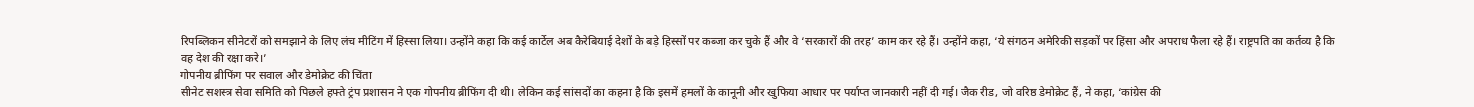रिपब्लिकन सीनेटरों को समझाने के लिए लंच मीटिंग में हिस्सा लिया। उन्होंने कहा कि कई कार्टेल अब कैरेबियाई देशों के बड़े हिस्सों पर कब्जा कर चुके हैं और वे ‘सरकारों की तरह’ काम कर रहे हैं। उन्होंने कहा, ‘ये संगठन अमेरिकी सड़कों पर हिंसा और अपराध फैला रहे हैं। राष्ट्रपति का कर्तव्य है कि वह देश की रक्षा करे।’
गोपनीय ब्रीफिंग पर सवाल और डेमोक्रेट की चिंता
सीनेट सशस्त्र सेवा समिति को पिछले हफ्ते ट्रंप प्रशासन ने एक गोपनीय ब्रीफिंग दी थी। लेकिन कई सांसदों का कहना है कि इसमें हमलों के कानूनी और खुफिया आधार पर पर्याप्त जानकारी नहीं दी गई। जैक रीड, जो वरिष्ठ डेमोक्रेट हैं, ने कहा, ‘कांग्रेस की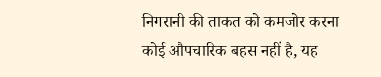निगरानी की ताकत को कमजोर करना कोई औपचारिक बहस नहीं है, यह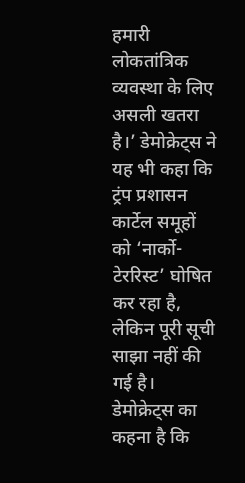हमारी लोकतांत्रिक व्यवस्था के लिए असली खतरा है।’ डेमोक्रेट्स ने यह भी कहा कि ट्रंप प्रशासन कार्टेल समूहों को ‘नार्को-टेररिस्ट’ घोषित कर रहा है, लेकिन पूरी सूची साझा नहीं की गई है। डेमोक्रेट्स का कहना है कि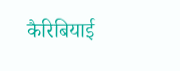कैरिबियाई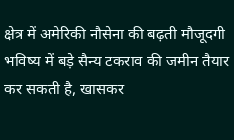क्षेत्र में अमेरिकी नौसेना की बढ़ती मौजूदगी भविष्य में बड़े सैन्य टकराव की जमीन तैयार कर सकती है, खासकर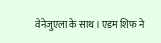वेनेजुएला के साथ। एडम शिफ ने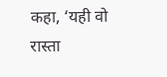कहा, ‘यही वो रास्ता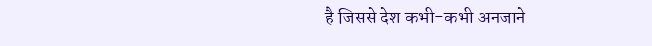है जिससे देश कभी-कभी अनजाने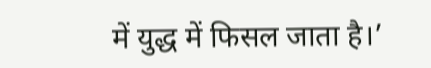में युद्ध में फिसल जाता है।’